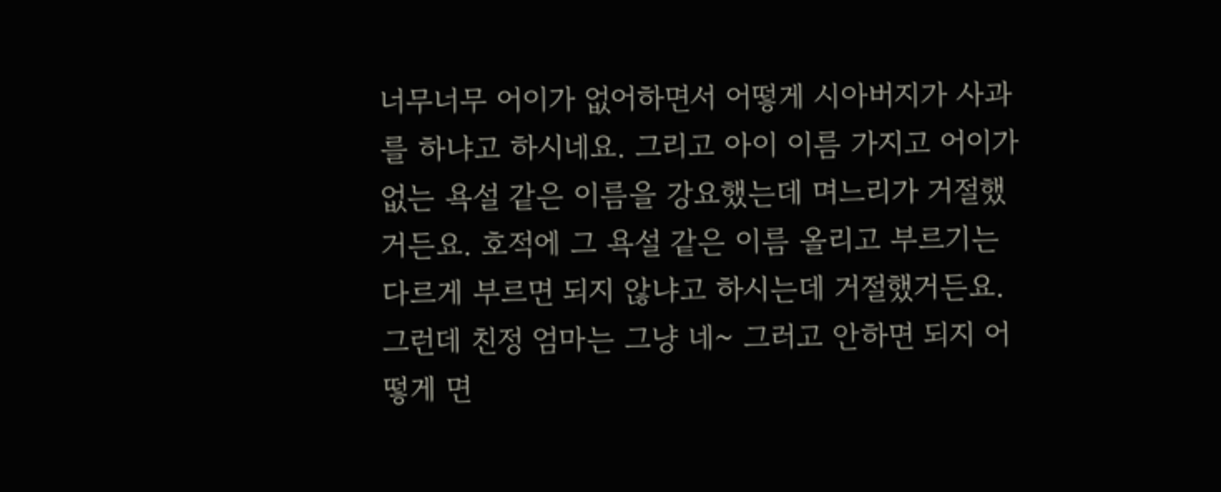너무너무 어이가 없어하면서 어떻게 시아버지가 사과를 하냐고 하시네요. 그리고 아이 이름 가지고 어이가 없는 욕설 같은 이름을 강요했는데 며느리가 거절했거든요. 호적에 그 욕설 같은 이름 올리고 부르기는 다르게 부르면 되지 않냐고 하시는데 거절했거든요.
그런데 친정 엄마는 그냥 네~ 그러고 안하면 되지 어떻게 면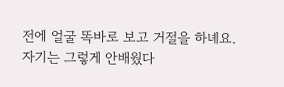전에 얼굴 똑바로 보고 거절을 하녜요. 자기는 그렇게 안배웠다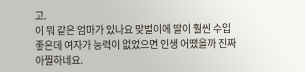고.
이 뭐 같은 엄마가 있나요 맞벌이에 딸이 훨씬 수입 좋은데 여자가 능력이 없었으면 인생 어땠을까 진짜 아찔하네요.